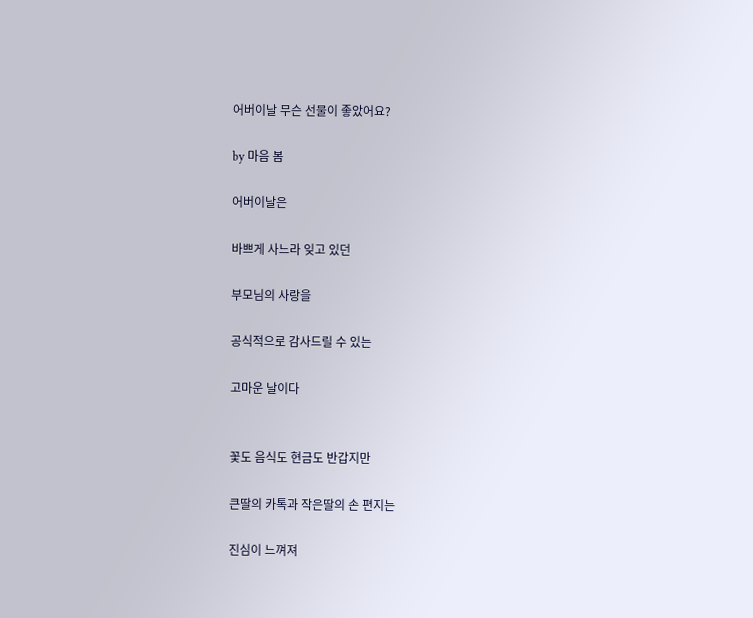어버이날 무슨 선물이 좋았어요?

by 마음 봄

어버이날은

바쁘게 사느라 잊고 있던

부모님의 사랑을

공식적으로 감사드릴 수 있는

고마운 날이다


꽃도 음식도 현금도 반갑지만

큰딸의 카톡과 작은딸의 손 편지는

진심이 느껴져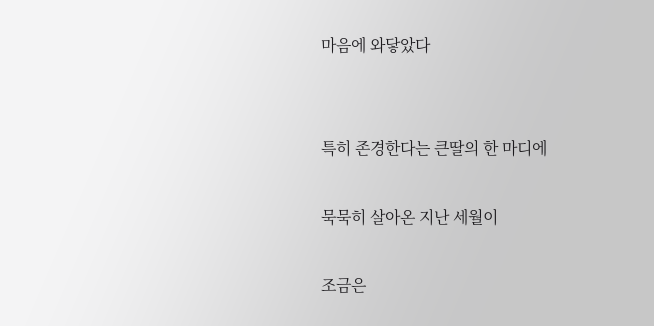마음에 와닿았다


특히 존경한다는 큰딸의 한 마디에

묵묵히 살아온 지난 세월이

조금은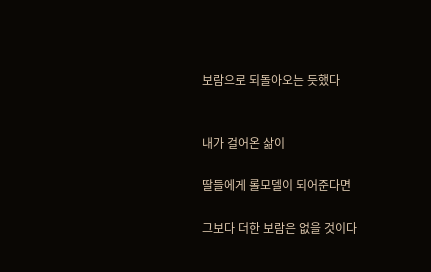보람으로 되돌아오는 듯했다


내가 걸어온 삶이

딸들에게 롤모델이 되어준다면

그보다 더한 보람은 없을 것이다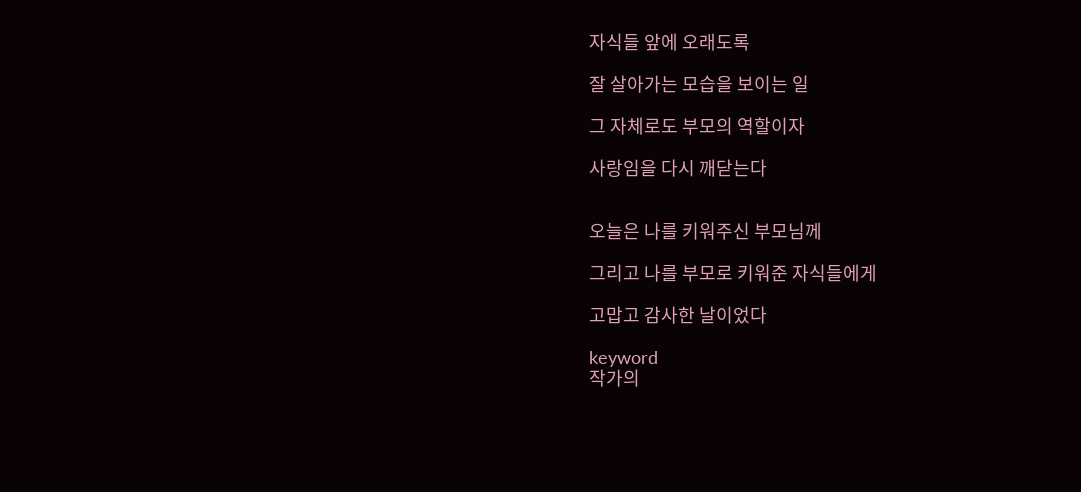자식들 앞에 오래도록

잘 살아가는 모습을 보이는 일

그 자체로도 부모의 역할이자

사랑임을 다시 깨닫는다


오늘은 나를 키워주신 부모님께

그리고 나를 부모로 키워준 자식들에게

고맙고 감사한 날이었다

keyword
작가의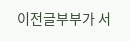이전글부부가 서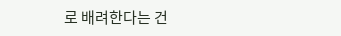로 배려한다는 건